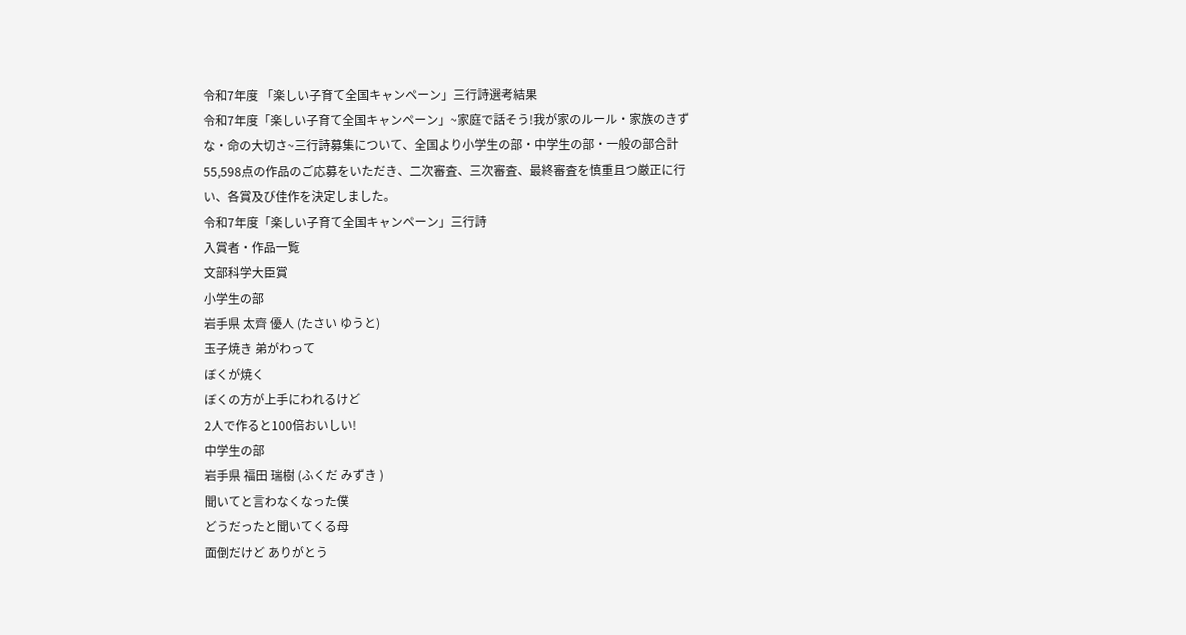令和7年度 「楽しい子育て全国キャンペーン」三行詩選考結果
令和7年度「楽しい子育て全国キャンペーン」~家庭で話そう!我が家のルール・家族のきずな・命の大切さ~三行詩募集について、全国より小学生の部・中学生の部・一般の部合計55,598点の作品のご応募をいただき、二次審査、三次審査、最終審査を慎重且つ厳正に行い、各賞及び佳作を決定しました。
令和7年度「楽しい子育て全国キャンペーン」三行詩
入賞者・作品一覧
文部科学大臣賞
小学生の部
岩手県 太齊 優人 (たさい ゆうと)
玉子焼き 弟がわって
ぼくが焼く
ぼくの方が上手にわれるけど
2人で作ると100倍おいしい!
中学生の部
岩手県 福田 瑞樹 (ふくだ みずき )
聞いてと言わなくなった僕
どうだったと聞いてくる母
面倒だけど ありがとう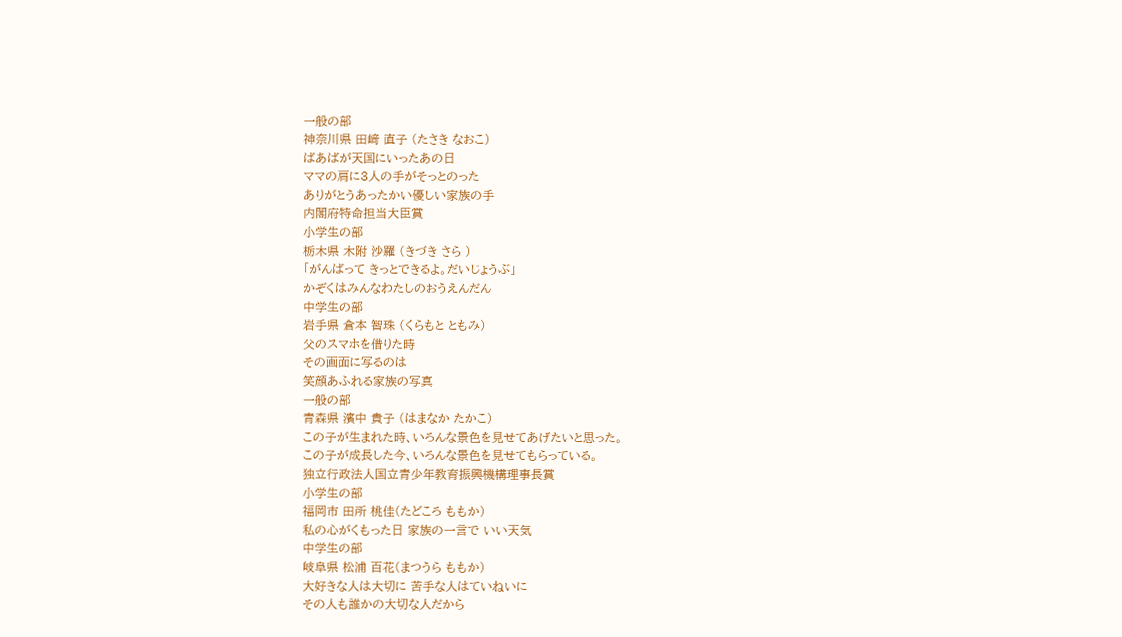一般の部
神奈川県 田﨑 直子 (たさき なおこ)
ばあばが天国にいったあの日
ママの肩に3人の手がそっとのった
ありがとうあったかい優しい家族の手
内閣府特命担当大臣賞
小学生の部
栃木県 木附 沙羅 (きづき さら )
「がんばって きっとできるよ。だいじょうぶ」
かぞくはみんなわたしのおうえんだん
中学生の部
岩手県 倉本 智珠 (くらもと ともみ)
父のスマホを借りた時
その画面に写るのは
笑顔あふれる家族の写真
一般の部
青森県 濱中 貴子 (はまなか たかこ)
この子が生まれた時、いろんな景色を見せてあげたいと思った。
この子が成長した今、いろんな景色を見せてもらっている。
独立行政法人国立青少年教育振興機構理事長賞
小学生の部
福岡市 田所 桃佳(たどころ ももか)
私の心がくもった日 家族の一言で いい天気
中学生の部
岐阜県 松浦 百花(まつうら ももか)
大好きな人は大切に 苦手な人はていねいに
その人も誰かの大切な人だから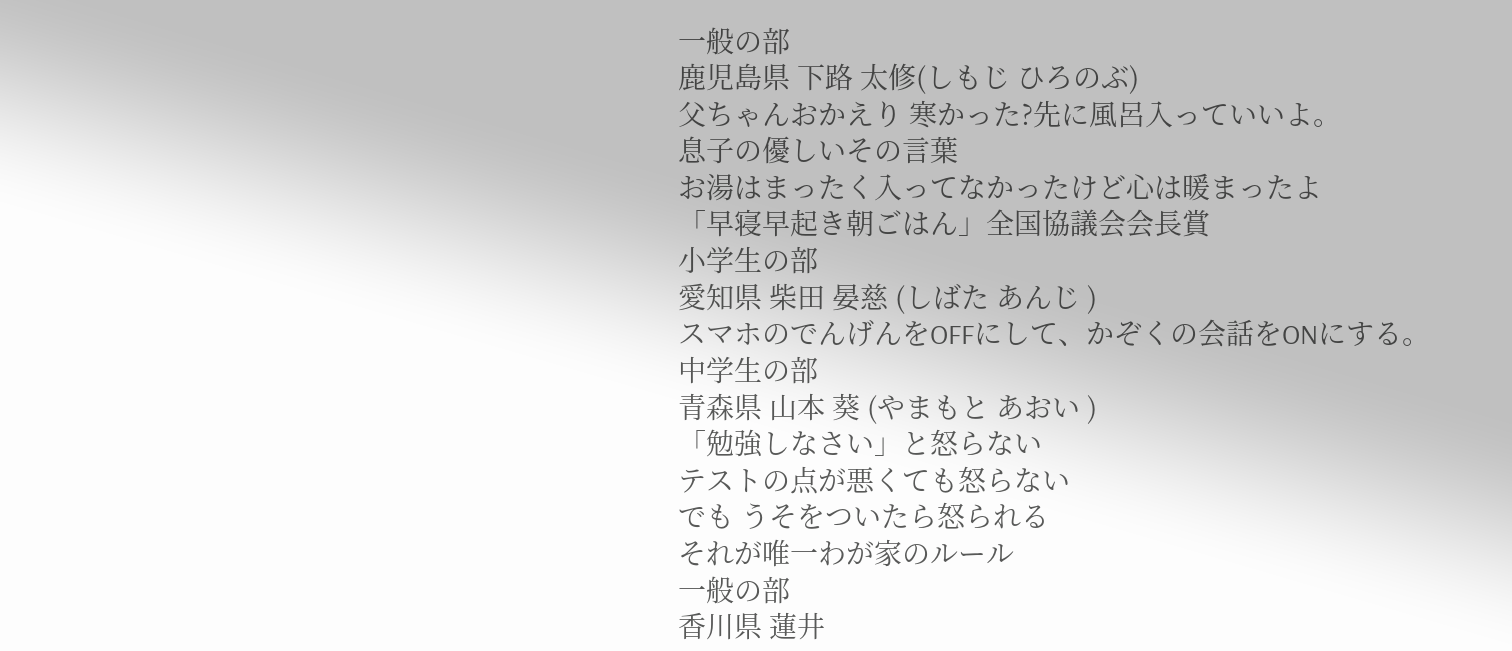一般の部
鹿児島県 下路 太修(しもじ ひろのぶ)
父ちゃんおかえり 寒かった?先に風呂入っていいよ。
息子の優しいその言葉
お湯はまったく入ってなかったけど心は暖まったよ
「早寝早起き朝ごはん」全国協議会会長賞
小学生の部
愛知県 柴田 晏慈 (しばた あんじ )
スマホのでんげんをOFFにして、かぞくの会話をONにする。
中学生の部
青森県 山本 葵 (やまもと あおい )
「勉強しなさい」と怒らない
テストの点が悪くても怒らない
でも うそをついたら怒られる
それが唯一わが家のルール
一般の部
香川県 蓮井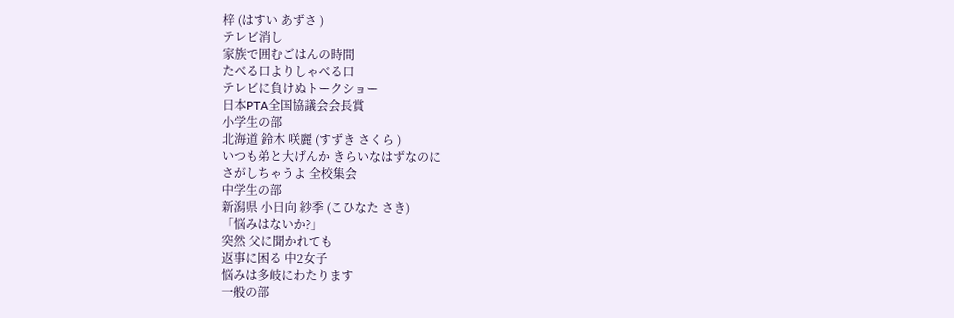梓 (はすい あずさ )
テレビ消し
家族で囲むごはんの時間
たべる口よりしゃべる口
テレビに負けぬトークショー
日本PTA全国協議会会長賞
小学生の部
北海道 鈴木 咲麗 (すずき さくら )
いつも弟と大げんか きらいなはずなのに
さがしちゃうよ 全校集会
中学生の部
新潟県 小日向 紗季 (こひなた さき)
「悩みはないか?」
突然 父に聞かれても
返事に困る 中2女子
悩みは多岐にわたります
一般の部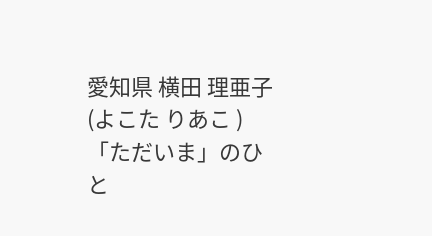愛知県 横田 理亜子 (よこた りあこ )
「ただいま」のひと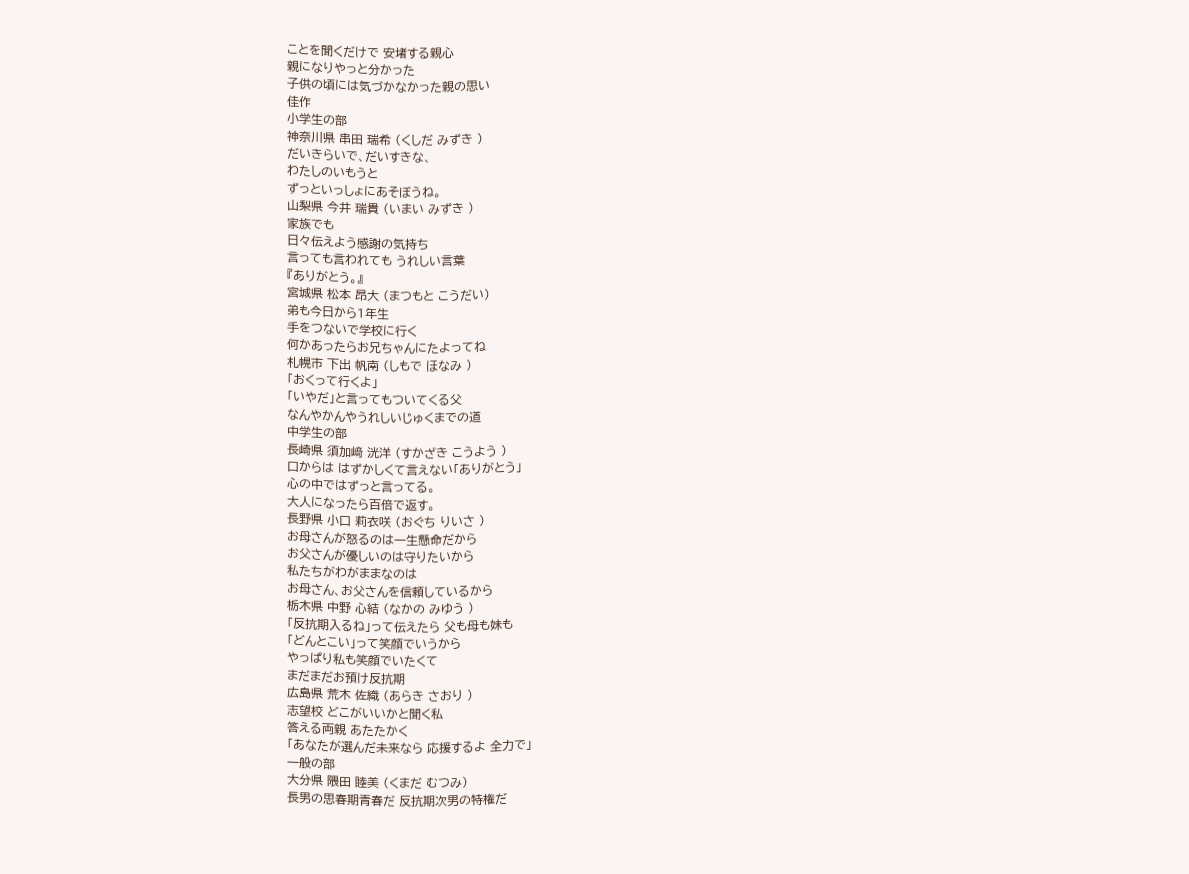ことを聞くだけで 安堵する親心
親になりやっと分かった
子供の頃には気づかなかった親の思い
佳作
小学生の部
神奈川県 串田 瑞希 (くしだ みずき )
だいきらいで、だいすきな、
わたしのいもうと
ずっといっしょにあそぼうね。
山梨県 今井 瑞貴 (いまい みずき )
家族でも
日々伝えよう感謝の気持ち
言っても言われても うれしい言葉
『ありがとう。』
宮城県 松本 昂大 (まつもと こうだい)
弟も今日から1年生
手をつないで学校に行く
何かあったらお兄ちゃんにたよってね
札幌市 下出 帆南 (しもで ほなみ )
「おくって行くよ」
「いやだ」と言ってもついてくる父
なんやかんやうれしいじゅくまでの道
中学生の部
長崎県 須加﨑 洸洋 (すかざき こうよう )
口からは はずかしくて言えない「ありがとう」
心の中ではずっと言ってる。
大人になったら百倍で返す。
長野県 小口 莉衣咲 (おぐち りいさ )
お母さんが怒るのは一生懸命だから
お父さんが優しいのは守りたいから
私たちがわがままなのは
お母さん、お父さんを信頼しているから
栃木県 中野 心結 (なかの みゆう )
「反抗期入るね」って伝えたら 父も母も妹も
「どんとこい」って笑顔でいうから
やっぱり私も笑顔でいたくて
まだまだお預け反抗期
広島県 荒木 佐織 (あらき さおり )
志望校 どこがいいかと聞く私
答える両親 あたたかく
「あなたが選んだ未来なら 応援するよ 全力で」
一般の部
大分県 隈田 睦美 (くまだ むつみ)
長男の思春期青春だ 反抗期次男の特権だ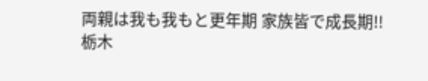両親は我も我もと更年期 家族皆で成長期!!
栃木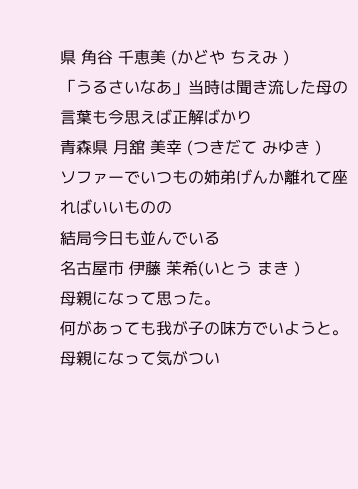県 角谷 千恵美 (かどや ちえみ )
「うるさいなあ」当時は聞き流した母の言葉も今思えば正解ばかり
青森県 月舘 美幸 (つきだて みゆき )
ソファーでいつもの姉弟げんか離れて座ればいいものの
結局今日も並んでいる
名古屋市 伊藤 茉希(いとう まき )
母親になって思った。
何があっても我が子の味方でいようと。
母親になって気がつい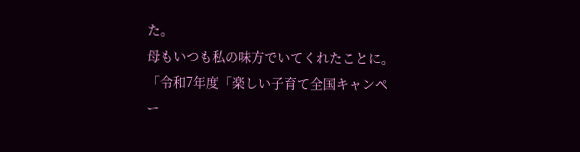た。
母もいつも私の味方でいてくれたことに。
「令和7年度「楽しい子育て全国キャンペー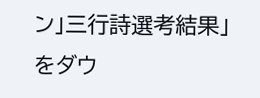ン」三行詩選考結果」をダウ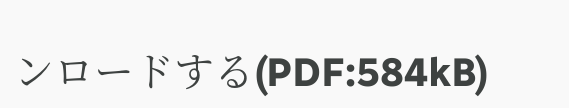ンロードする(PDF:584kB)